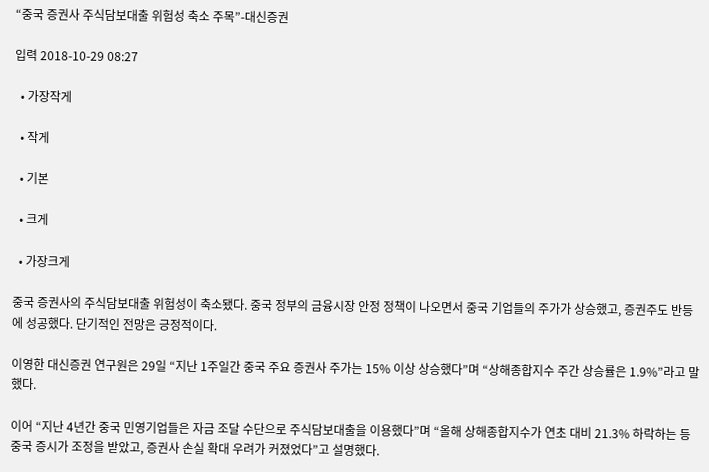“중국 증권사 주식담보대출 위험성 축소 주목”-대신증권

입력 2018-10-29 08:27

  • 가장작게

  • 작게

  • 기본

  • 크게

  • 가장크게

중국 증권사의 주식담보대출 위험성이 축소됐다. 중국 정부의 금융시장 안정 정책이 나오면서 중국 기업들의 주가가 상승했고, 증권주도 반등에 성공했다. 단기적인 전망은 긍정적이다.

이영한 대신증권 연구원은 29일 “지난 1주일간 중국 주요 증권사 주가는 15% 이상 상승했다”며 “상해종합지수 주간 상승률은 1.9%”라고 말했다.

이어 “지난 4년간 중국 민영기업들은 자금 조달 수단으로 주식담보대출을 이용했다”며 “올해 상해종합지수가 연초 대비 21.3% 하락하는 등 중국 증시가 조정을 받았고, 증권사 손실 확대 우려가 커졌었다”고 설명했다.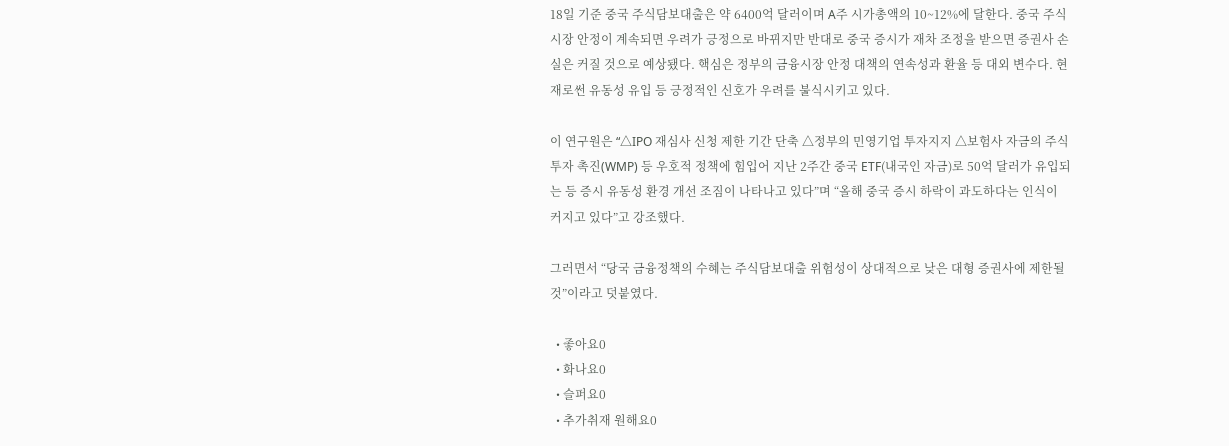18일 기준 중국 주식담보대출은 약 6400억 달러이며 A주 시가총액의 10~12%에 달한다. 중국 주식 시장 안정이 계속되면 우려가 긍정으로 바뀌지만 반대로 중국 증시가 재차 조정을 받으면 증권사 손실은 커질 것으로 예상됐다. 핵심은 정부의 금융시장 안정 대책의 연속성과 환율 등 대외 변수다. 현재로썬 유동성 유입 등 긍정적인 신호가 우려를 불식시키고 있다.

이 연구원은 “△IPO 재심사 신청 제한 기간 단축 △정부의 민영기업 투자지지 △보험사 자금의 주식 투자 촉진(WMP) 등 우호적 정책에 힘입어 지난 2주간 중국 ETF(내국인 자금)로 50억 달러가 유입되는 등 증시 유동성 환경 개선 조짐이 나타나고 있다”며 “올해 중국 증시 하락이 과도하다는 인식이 커지고 있다”고 강조했다.

그러면서 “당국 금융정책의 수혜는 주식담보대출 위험성이 상대적으로 낮은 대형 증권사에 제한될 것”이라고 덧붙였다.

  • 좋아요0
  • 화나요0
  • 슬퍼요0
  • 추가취재 원해요0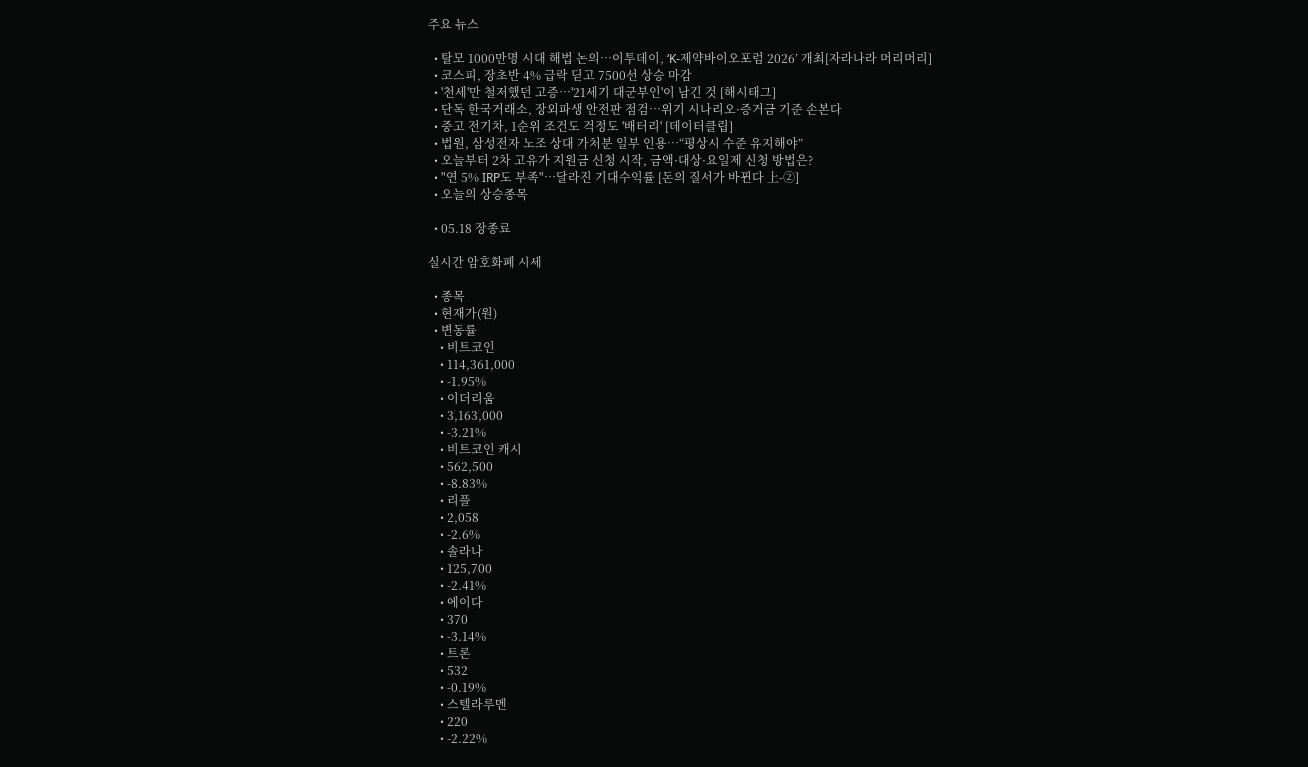주요 뉴스

  • 탈모 1000만명 시대 해법 논의…이투데이, ‘K-제약바이오포럼 2026’ 개최[자라나라 머리머리]
  • 코스피, 장초반 4% 급락 딛고 7500선 상승 마감
  • '천세'만 철저했던 고증…'21세기 대군부인'이 남긴 것 [해시태그]
  • 단독 한국거래소, 장외파생 안전판 점검…위기 시나리오·증거금 기준 손본다
  • 중고 전기차, 1순위 조건도 걱정도 '배터리' [데이터클립]
  • 법원, 삼성전자 노조 상대 가처분 일부 인용…“평상시 수준 유지해야”
  • 오늘부터 2차 고유가 지원금 신청 시작, 금액·대상·요일제 신청 방법은?
  • "연 5% IRP도 부족"…달라진 기대수익률 [돈의 질서가 바뀐다 上-②]
  • 오늘의 상승종목

  • 05.18 장종료

실시간 암호화폐 시세

  • 종목
  • 현재가(원)
  • 변동률
    • 비트코인
    • 114,361,000
    • -1.95%
    • 이더리움
    • 3,163,000
    • -3.21%
    • 비트코인 캐시
    • 562,500
    • -8.83%
    • 리플
    • 2,058
    • -2.6%
    • 솔라나
    • 125,700
    • -2.41%
    • 에이다
    • 370
    • -3.14%
    • 트론
    • 532
    • -0.19%
    • 스텔라루멘
    • 220
    • -2.22%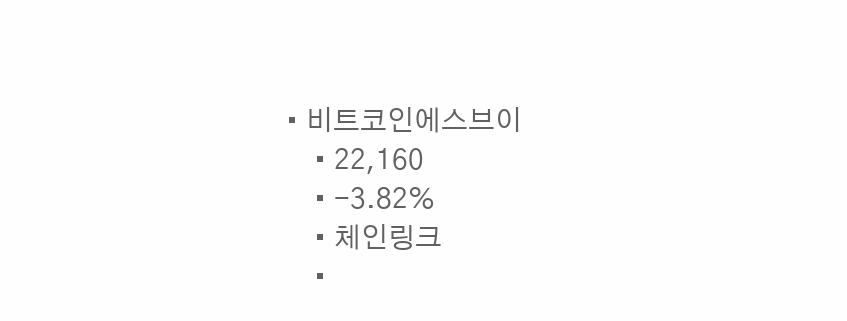• 비트코인에스브이
    • 22,160
    • -3.82%
    • 체인링크
    •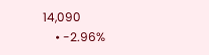14,090
    • -2.96%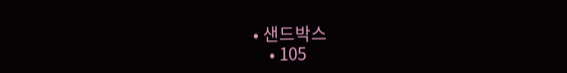• 샌드박스
    • 105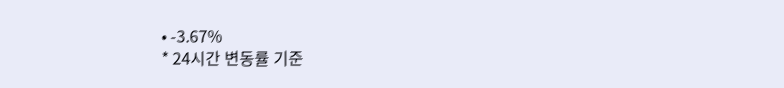• -3.67%
* 24시간 변동률 기준